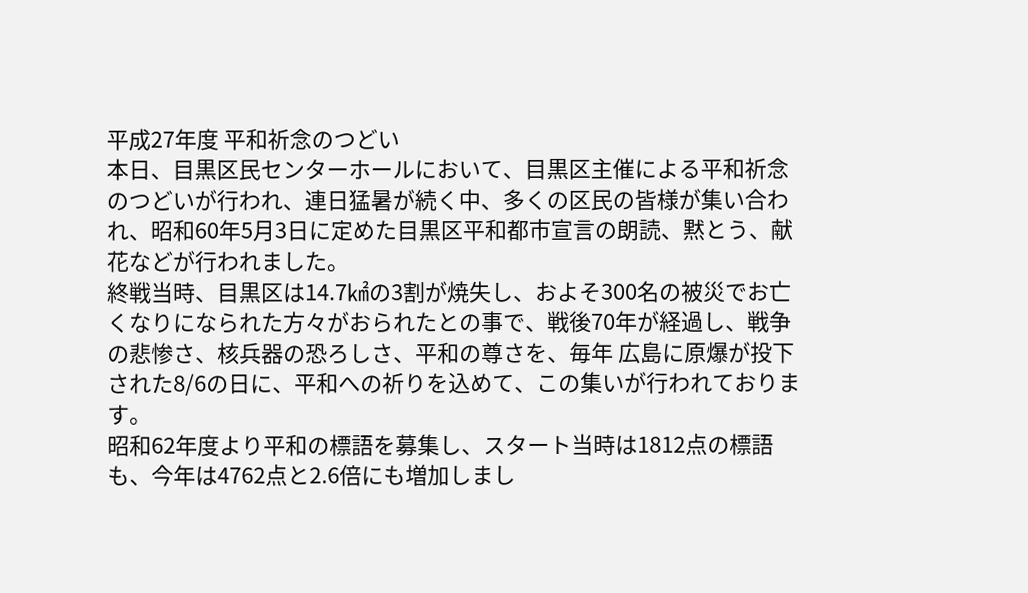平成27年度 平和祈念のつどい
本日、目黒区民センターホールにおいて、目黒区主催による平和祈念のつどいが行われ、連日猛暑が続く中、多くの区民の皆様が集い合われ、昭和60年5月3日に定めた目黒区平和都市宣言の朗読、黙とう、献花などが行われました。
終戦当時、目黒区は14.7㎢の3割が焼失し、およそ300名の被災でお亡くなりになられた方々がおられたとの事で、戦後70年が経過し、戦争の悲惨さ、核兵器の恐ろしさ、平和の尊さを、毎年 広島に原爆が投下された8/6の日に、平和への祈りを込めて、この集いが行われております。
昭和62年度より平和の標語を募集し、スタート当時は1812点の標語も、今年は4762点と2.6倍にも増加しまし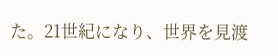た。21世紀になり、世界を見渡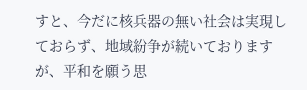すと、今だに核兵器の無い社会は実現しておらず、地域紛争が続いておりますが、平和を願う思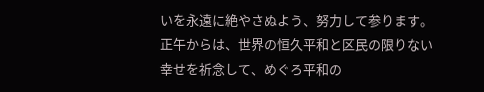いを永遠に絶やさぬよう、努力して参ります。
正午からは、世界の恒久平和と区民の限りない幸せを祈念して、めぐろ平和の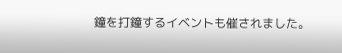鐘を打鐘するイベントも催されました。